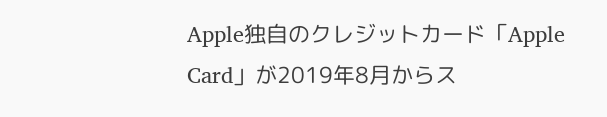Apple独自のクレジットカード「Apple Card」が2019年8月からス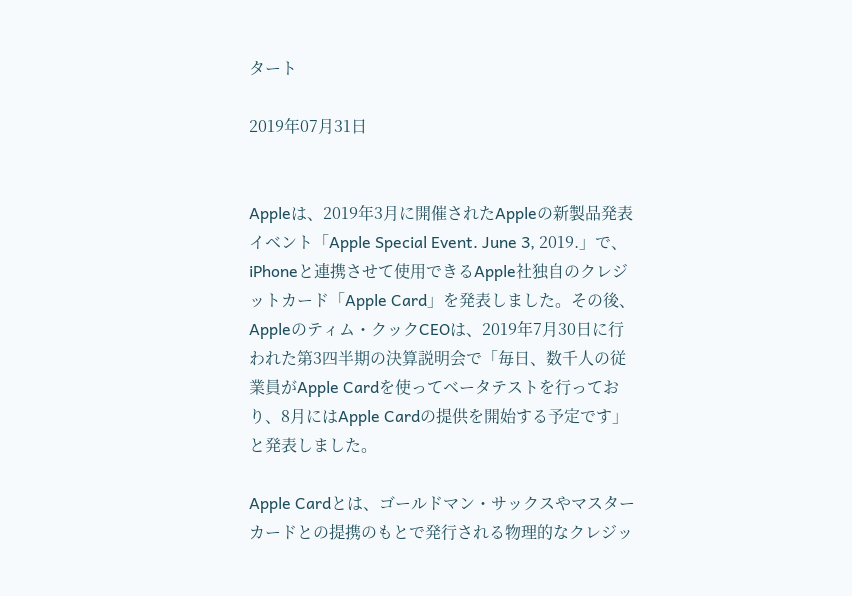タート

2019年07月31日


Appleは、2019年3月に開催されたAppleの新製品発表イベント「Apple Special Event. June 3, 2019.」で、iPhoneと連携させて使用できるApple社独自のクレジットカード「Apple Card」を発表しました。その後、Appleのティム・クックCEOは、2019年7月30日に行われた第3四半期の決算説明会で「毎日、数千人の従業員がApple Cardを使ってベータテストを行っており、8月にはApple Cardの提供を開始する予定です」と発表しました。

Apple Cardとは、ゴールドマン・サックスやマスターカードとの提携のもとで発行される物理的なクレジッ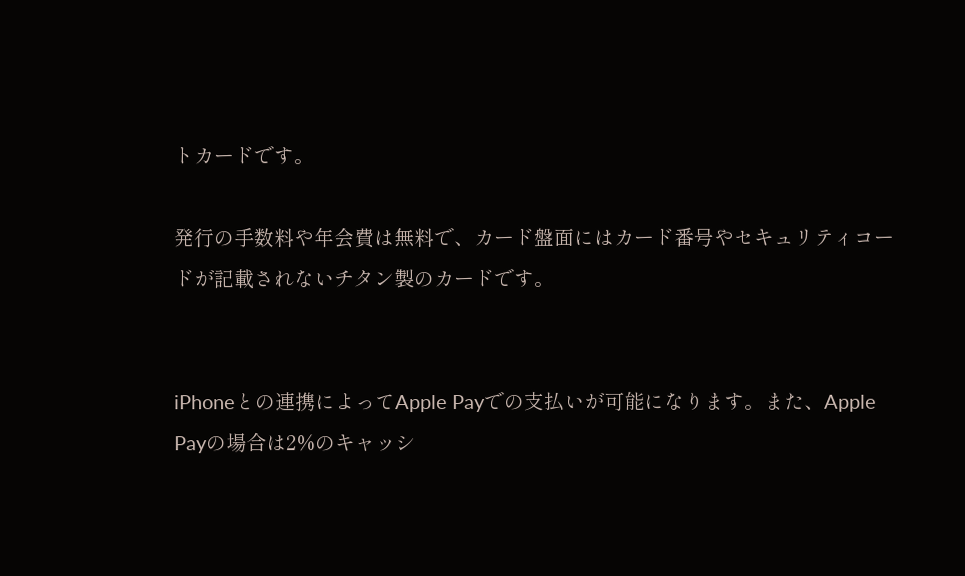トカードです。

発行の手数料や年会費は無料で、カード盤面にはカード番号やセキュリティコードが記載されないチタン製のカードです。


iPhoneとの連携によってApple Payでの支払いが可能になります。また、Apple Payの場合は2%のキャッシ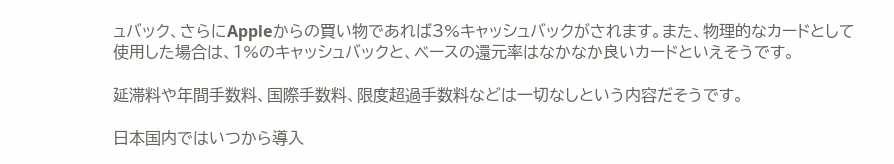ュバック、さらにAppleからの買い物であれば3%キャッシュバックがされます。また、物理的なカードとして使用した場合は、1%のキャッシュバックと、ベースの還元率はなかなか良いカードといえそうです。

延滞料や年間手数料、国際手数料、限度超過手数料などは一切なしという内容だそうです。

日本国内ではいつから導入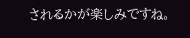されるかが楽しみですね。